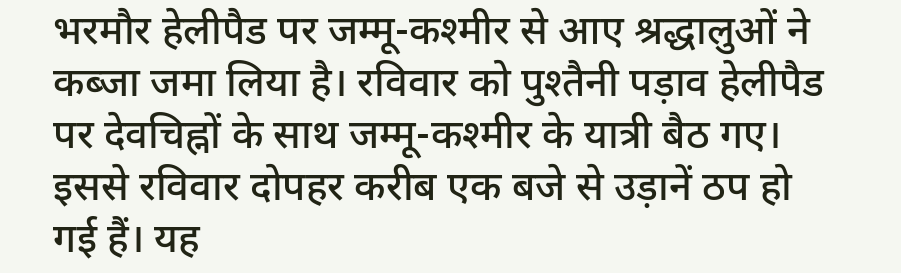भरमौर हेलीपैड पर जम्मू-कश्मीर से आए श्रद्धालुओं ने कब्जा जमा लिया है। रविवार को पुश्तैनी पड़ाव हेलीपैड पर देवचिह्नों के साथ जम्मू-कश्मीर के यात्री बैठ गए। इससे रविवार दोपहर करीब एक बजे से उड़ानें ठप हो गई हैं। यह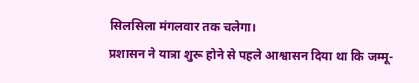सिलसिला मंगलवार तक चलेगा।
प्रशासन ने यात्रा शुरू होने से पहले आश्वासन दिया था कि जम्मू-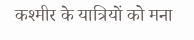कश्मीर के यात्रियों को मना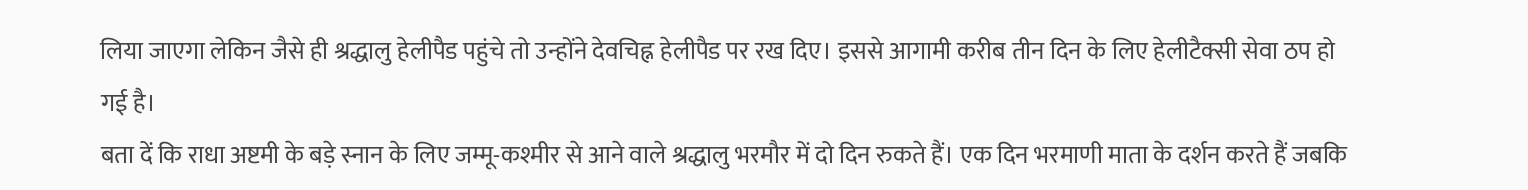लिया जाएगा लेकिन जैसे ही श्रद्धालु हेलीपैड पहुंचे तो उन्होंने देवचिह्न हेलीपैड पर रख दिए। इससे आगामी करीब तीन दिन के लिए हेलीटैक्सी सेवा ठप हो गई है।
बता दें कि राधा अष्टमी के बड़े स्नान के लिए जम्मू-कश्मीर से आने वाले श्रद्धालु भरमौर में दो दिन रुकते हैं। एक दिन भरमाणी माता के दर्शन करते हैं जबकि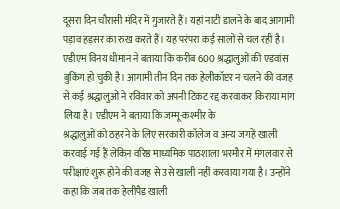दूसरा दिन चौरासी मंदिर में गुजारते हैं। यहां नाटी डालने के बाद आगामी पड़ाव हड़सर का रुख करते हैं। यह परंपरा कई सालों से चल रही है।
एडीएम विनय धीमान ने बताया कि करीब 600 श्रद्धालुओं की एडवांस बुकिंग हो चुकी है। आगामी तीन दिन तक हेलीकॉप्टर न चलने की वजह से कई श्रद्धालुओं ने रविवार को अपनी टिकट रद्द करवाकर किराया मांग लिया है। एडीएम ने बताया कि जम्मू-कश्मीर के
श्रद्धालुओं को ठहरने के लिए सरकारी कॉलेज व अन्य जगहें खाली करवाई गई हैं लेकिन वरिष्ठ माध्यमिक पाठशाला भरमौर में मंगलवार से परीक्षाएं शुरू होने की वजह से उसे खाली नहीं करवाया गया है। उन्होंने कहा कि जब तक हेलीपैड खाली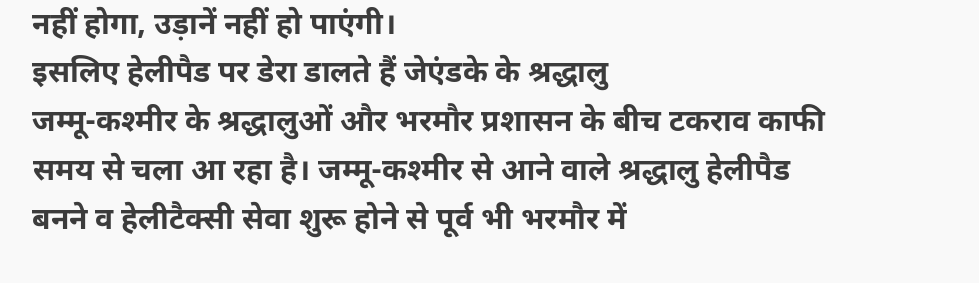नहीं होगा, उड़ानें नहीं हो पाएंगी।
इसलिए हेलीपैड पर डेरा डालते हैं जेएंडके के श्रद्धालु
जम्मू-कश्मीर के श्रद्धालुओं और भरमौर प्रशासन के बीच टकराव काफी समय से चला आ रहा है। जम्मू-कश्मीर से आने वाले श्रद्धालु हेलीपैड बनने व हेलीटैक्सी सेवा शुरू होने से पूर्व भी भरमौर में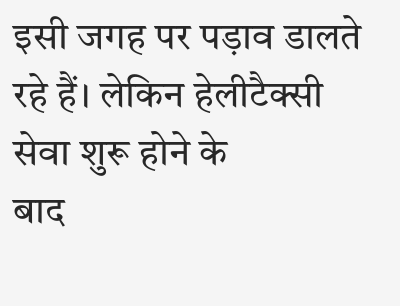इसी जगह पर पड़ाव डालते रहे हैं। लेकिन हेलीटैक्सी सेवा शुरू होने के
बाद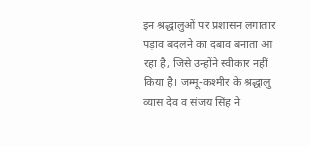इन श्रद्धालुओं पर प्रशासन लगातार पड़ाव बदलने का दबाव बनाता आ रहा है, जिसे उन्होंने स्वीकार नहीं किया है। जम्मू-कश्मीर के श्रद्धालु व्यास देव व संजय सिंह ने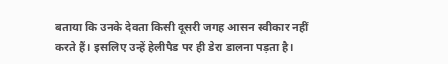बताया कि उनके देवता किसी दूसरी जगह आसन स्वीकार नहीं करते हैं। इसलिए उन्हें हेलीपैड पर ही डेरा डालना पड़ता है।